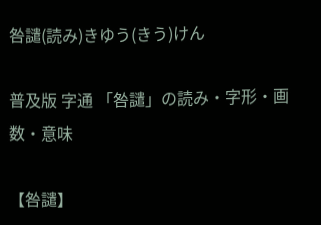咎譴(読み)きゆう(きう)けん

普及版 字通 「咎譴」の読み・字形・画数・意味

【咎譴】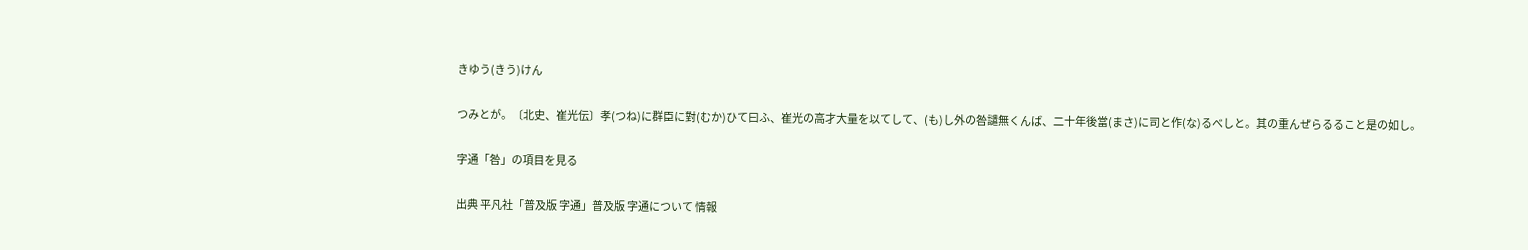きゆう(きう)けん

つみとが。〔北史、崔光伝〕孝(つね)に群臣に對(むか)ひて曰ふ、崔光の高才大量を以てして、(も)し外の咎譴無くんば、二十年後當(まさ)に司と作(な)るべしと。其の重んぜらるること是の如し。

字通「咎」の項目を見る

出典 平凡社「普及版 字通」普及版 字通について 情報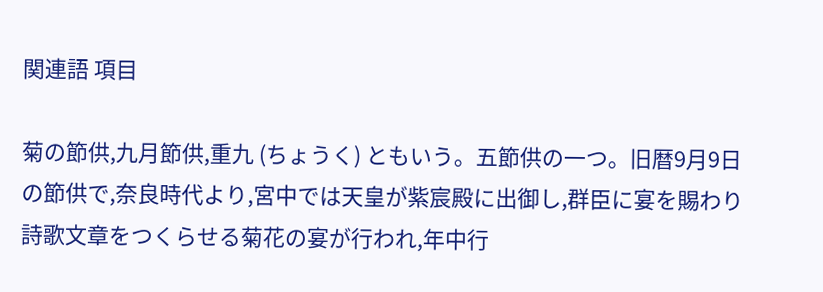関連語 項目

菊の節供,九月節供,重九 (ちょうく) ともいう。五節供の一つ。旧暦9月9日の節供で,奈良時代より,宮中では天皇が紫宸殿に出御し,群臣に宴を賜わり詩歌文章をつくらせる菊花の宴が行われ,年中行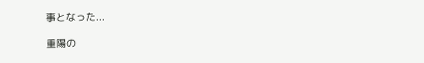事となった...

重陽の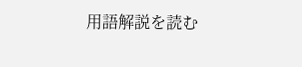用語解説を読む